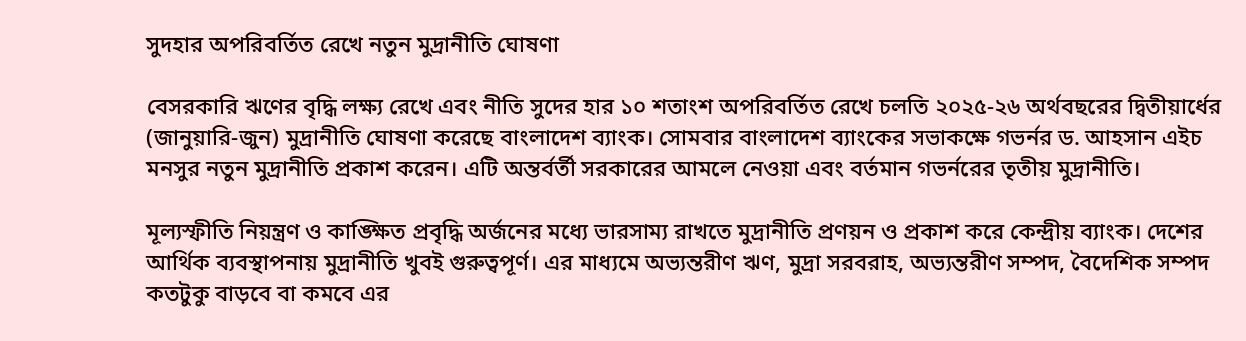সুদহার অপরিবর্তিত রেখে নতুন মুদ্রানীতি ঘোষণা

বেসরকারি ঋণের বৃদ্ধি লক্ষ্য রেখে এবং নীতি সুদের হার ১০ শতাংশ অপরিবর্তিত রেখে চলতি ২০২৫-২৬ অর্থবছরের দ্বিতীয়ার্ধের (জানুয়ারি-জুন) মুদ্রানীতি ঘোষণা করেছে বাংলাদেশ ব্যাংক। সোমবার বাংলাদেশ ব্যাংকের সভাকক্ষে গভর্নর ড. আহসান এইচ মনসুর নতুন মুদ্রানীতি প্রকাশ করেন। এটি অন্তর্বর্তী সরকারের আমলে নেওয়া এবং বর্তমান গভর্নরের তৃতীয় মুদ্রানীতি।

মূল্যস্ফীতি নিয়ন্ত্রণ ও কাঙ্ক্ষিত প্রবৃদ্ধি অর্জনের মধ্যে ভারসাম্য রাখতে মুদ্রানীতি প্রণয়ন ও প্রকাশ করে কেন্দ্রীয় ব্যাংক। দেশের আর্থিক ব্যবস্থাপনায় মুদ্রানীতি খুবই গুরুত্বপূর্ণ। এর মাধ্যমে অভ্যন্তরীণ ঋণ, মুদ্রা সরবরাহ, অভ্যন্তরীণ সম্পদ, বৈদেশিক সম্পদ কতটুকু বাড়বে বা কমবে এর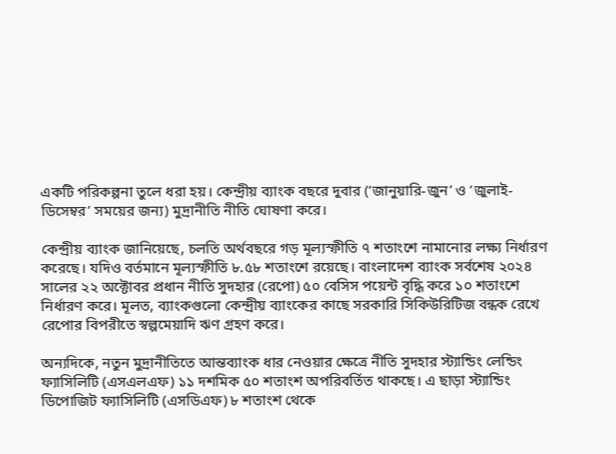একটি পরিকল্পনা তুলে ধরা হয়। কেন্দ্রীয় ব্যাংক বছরে দুবার (‘জানুয়ারি-জুন’ ও ‘জুলাই-ডিসেম্বর’ সময়ের জন্য) মুদ্রানীতি নীতি ঘোষণা করে।

কেন্দ্রীয় ব্যাংক জানিয়েছে, চলতি অর্থবছরে গড় মূল্যস্ফীতি ৭ শতাংশে নামানোর লক্ষ্য নির্ধারণ করেছে। যদিও বর্তমানে মূল্যস্ফীতি ৮.৫৮ শতাংশে রয়েছে। বাংলাদেশ ব্যাংক সর্বশেষ ২০২৪ সালের ২২ অক্টোবর প্রধান নীতি সুদহার (রেপো) ৫০ বেসিস পয়েন্ট বৃদ্ধি করে ১০ শতাংশে নির্ধারণ করে। মূলত, ব্যাংকগুলো কেন্দ্রীয় ব্যাংকের কাছে সরকারি সিকিউরিটিজ বন্ধক রেখে রেপোর বিপরীতে স্বল্পমেয়াদি ঋণ গ্রহণ করে।

অন্যদিকে, নতুন মুদ্রানীতিতে আন্তব্যাংক ধার নেওয়ার ক্ষেত্রে নীতি সুদহার স্ট্যান্ডিং লেন্ডিং ফ্যাসিলিটি (এসএলএফ) ১১ দশমিক ৫০ শতাংশ অপরিবর্তিত থাকছে। এ ছাড়া স্ট্যান্ডিং ডিপোজিট ফ্যাসিলিটি (এসডিএফ) ৮ শতাংশ থেকে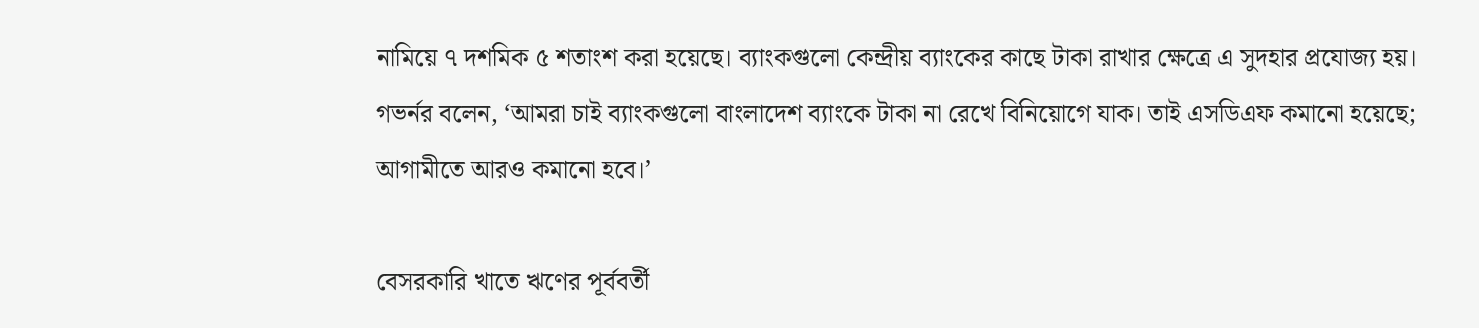নামিয়ে ৭ দশমিক ৫ শতাংশ করা হয়েছে। ব্যাংকগুলো কেন্দ্রীয় ব্যাংকের কাছে টাকা রাখার ক্ষেত্রে এ সুদহার প্রযোজ্য হয়। গভর্নর বলেন, ‘আমরা চাই ব্যাংকগুলো বাংলাদেশ ব্যাংকে টাকা না রেখে বিনিয়োগে যাক। তাই এসডিএফ কমানো হয়েছে; আগামীতে আরও কমানো হবে।’

বেসরকারি খাতে ঋণের পূর্ববর্তী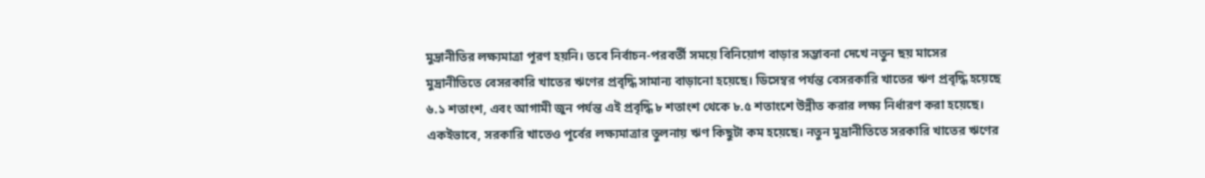মুদ্রানীতির লক্ষ্যমাত্রা পূরণ হয়নি। তবে নির্বাচন-পরবর্তী সময়ে বিনিয়োগ বাড়ার সম্ভাবনা দেখে নতুন ছয় মাসের মুদ্রানীতিতে বেসরকারি খাতের ঋণের প্রবৃদ্ধি সামান্য বাড়ানো হয়েছে। ডিসেম্বর পর্যন্ত বেসরকারি খাতের ঋণ প্রবৃদ্ধি হয়েছে ৬.১ শতাংশ, এবং আগামী জুন পর্যন্ত এই প্রবৃদ্ধি ৮ শতাংশ থেকে ৮.৫ শতাংশে উন্নীত করার লক্ষ্য নির্ধারণ করা হয়েছে। একইভাবে, সরকারি খাতেও পূর্বের লক্ষ্যমাত্রার তুলনায় ঋণ কিছুটা কম হয়েছে। নতুন মুদ্রানীতিতে সরকারি খাতের ঋণের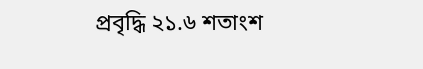প্রবৃদ্ধি ২১.৬ শতাংশ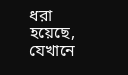ধরা হয়েছে, যেখানে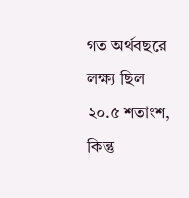গত অর্থবছরে লক্ষ্য ছিল ২০.৫ শতাংশ, কিন্তু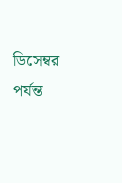ডিসেম্বর পর্যন্ত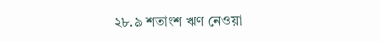২৮.৯ শতাংশ ঋণ নেওয়া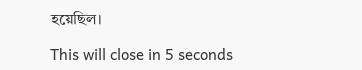হয়েছিল।

This will close in 5 seconds